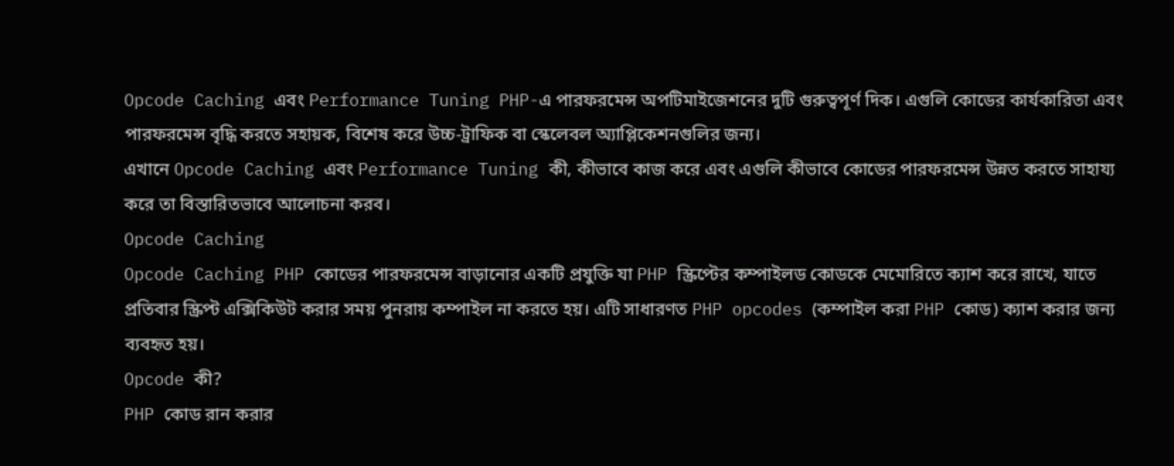Opcode Caching এবং Performance Tuning PHP-এ পারফরমেন্স অপটিমাইজেশনের দুটি গুরুত্বপূর্ণ দিক। এগুলি কোডের কার্যকারিতা এবং পারফরমেন্স বৃদ্ধি করতে সহায়ক, বিশেষ করে উচ্চ-ট্রাফিক বা স্কেলেবল অ্যাপ্লিকেশনগুলির জন্য।
এখানে Opcode Caching এবং Performance Tuning কী, কীভাবে কাজ করে এবং এগুলি কীভাবে কোডের পারফরমেন্স উন্নত করতে সাহায্য করে তা বিস্তারিতভাবে আলোচনা করব।
Opcode Caching
Opcode Caching PHP কোডের পারফরমেন্স বাড়ানোর একটি প্রযুক্তি যা PHP স্ক্রিপ্টের কম্পাইলড কোডকে মেমোরিতে ক্যাশ করে রাখে, যাতে প্রতিবার স্ক্রিপ্ট এক্সিকিউট করার সময় পুনরায় কম্পাইল না করতে হয়। এটি সাধারণত PHP opcodes (কম্পাইল করা PHP কোড) ক্যাশ করার জন্য ব্যবহৃত হয়।
Opcode কী?
PHP কোড রান করার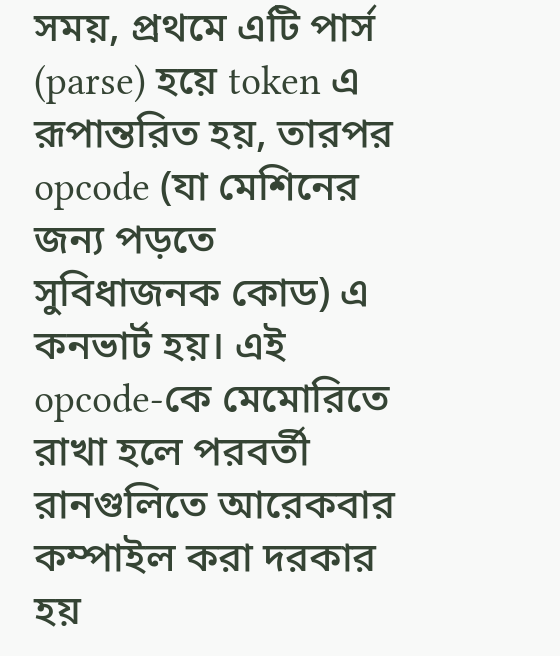সময়, প্রথমে এটি পার্স (parse) হয়ে token এ রূপান্তরিত হয়, তারপর opcode (যা মেশিনের জন্য পড়তে সুবিধাজনক কোড) এ কনভার্ট হয়। এই opcode-কে মেমোরিতে রাখা হলে পরবর্তী রানগুলিতে আরেকবার কম্পাইল করা দরকার হয়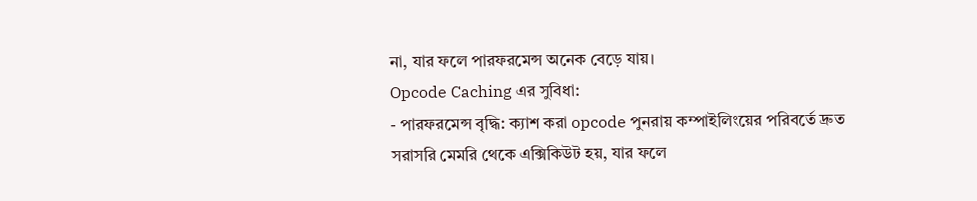না, যার ফলে পারফরমেন্স অনেক বেড়ে যায়।
Opcode Caching এর সুবিধা:
- পারফরমেন্স বৃদ্ধি: ক্যাশ করা opcode পুনরায় কম্পাইলিংয়ের পরিবর্তে দ্রুত সরাসরি মেমরি থেকে এক্সিকিউট হয়, যার ফলে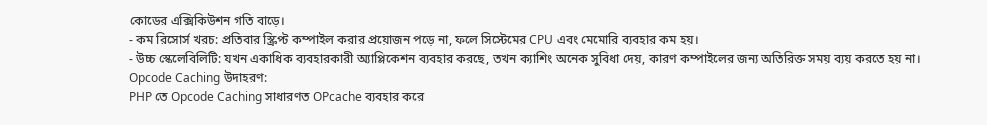কোডের এক্সিকিউশন গতি বাড়ে।
- কম রিসোর্স খরচ: প্রতিবার স্ক্রিপ্ট কম্পাইল করার প্রয়োজন পড়ে না, ফলে সিস্টেমের CPU এবং মেমোরি ব্যবহার কম হয়।
- উচ্চ স্কেলেবিলিটি: যখন একাধিক ব্যবহারকারী অ্যাপ্লিকেশন ব্যবহার করছে, তখন ক্যাশিং অনেক সুবিধা দেয়, কারণ কম্পাইলের জন্য অতিরিক্ত সময় ব্যয় করতে হয় না।
Opcode Caching উদাহরণ:
PHP তে Opcode Caching সাধারণত OPcache ব্যবহার করে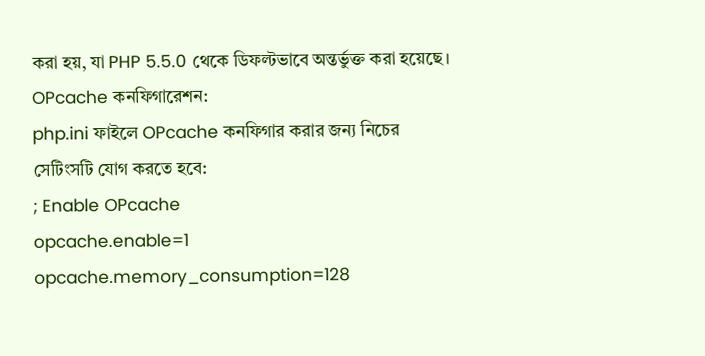করা হয়, যা PHP 5.5.0 থেকে ডিফল্টভাবে অন্তর্ভুক্ত করা হয়েছে।
OPcache কনফিগারেশন:
php.ini ফাইলে OPcache কনফিগার করার জন্য নিচের সেটিংসটি যোগ করতে হবে:
; Enable OPcache
opcache.enable=1
opcache.memory_consumption=128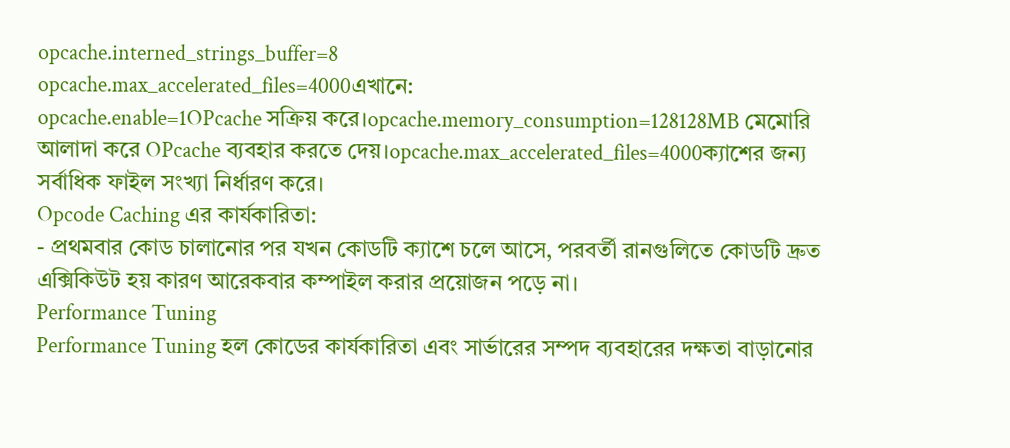opcache.interned_strings_buffer=8
opcache.max_accelerated_files=4000এখানে:
opcache.enable=1OPcache সক্রিয় করে।opcache.memory_consumption=128128MB মেমোরি আলাদা করে OPcache ব্যবহার করতে দেয়।opcache.max_accelerated_files=4000ক্যাশের জন্য সর্বাধিক ফাইল সংখ্যা নির্ধারণ করে।
Opcode Caching এর কার্যকারিতা:
- প্রথমবার কোড চালানোর পর যখন কোডটি ক্যাশে চলে আসে, পরবর্তী রানগুলিতে কোডটি দ্রুত এক্সিকিউট হয় কারণ আরেকবার কম্পাইল করার প্রয়োজন পড়ে না।
Performance Tuning
Performance Tuning হল কোডের কার্যকারিতা এবং সার্ভারের সম্পদ ব্যবহারের দক্ষতা বাড়ানোর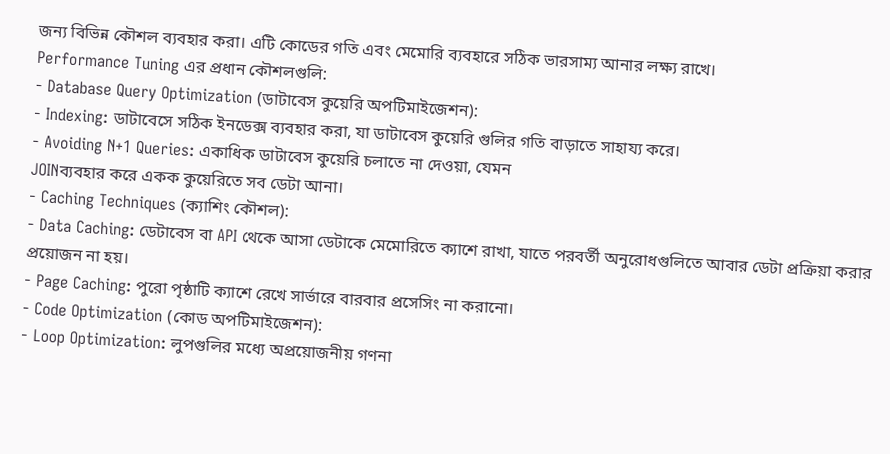জন্য বিভিন্ন কৌশল ব্যবহার করা। এটি কোডের গতি এবং মেমোরি ব্যবহারে সঠিক ভারসাম্য আনার লক্ষ্য রাখে।
Performance Tuning এর প্রধান কৌশলগুলি:
- Database Query Optimization (ডাটাবেস কুয়েরি অপটিমাইজেশন):
- Indexing: ডাটাবেসে সঠিক ইনডেক্স ব্যবহার করা, যা ডাটাবেস কুয়েরি গুলির গতি বাড়াতে সাহায্য করে।
- Avoiding N+1 Queries: একাধিক ডাটাবেস কুয়েরি চলাতে না দেওয়া, যেমন
JOINব্যবহার করে একক কুয়েরিতে সব ডেটা আনা।
- Caching Techniques (ক্যাশিং কৌশল):
- Data Caching: ডেটাবেস বা API থেকে আসা ডেটাকে মেমোরিতে ক্যাশে রাখা, যাতে পরবর্তী অনুরোধগুলিতে আবার ডেটা প্রক্রিয়া করার প্রয়োজন না হয়।
- Page Caching: পুরো পৃষ্ঠাটি ক্যাশে রেখে সার্ভারে বারবার প্রসেসিং না করানো।
- Code Optimization (কোড অপটিমাইজেশন):
- Loop Optimization: লুপগুলির মধ্যে অপ্রয়োজনীয় গণনা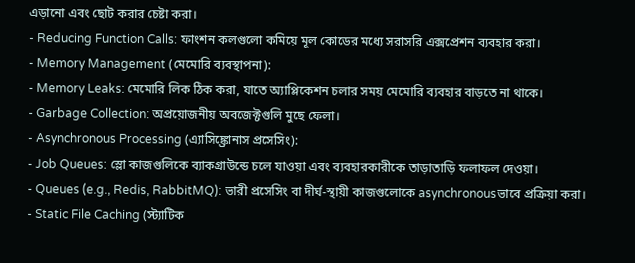এড়ানো এবং ছোট করার চেষ্টা করা।
- Reducing Function Calls: ফাংশন কলগুলো কমিয়ে মূল কোডের মধ্যে সরাসরি এক্সপ্রেশন ব্যবহার করা।
- Memory Management (মেমোরি ব্যবস্থাপনা):
- Memory Leaks: মেমোরি লিক ঠিক করা, যাতে অ্যাপ্লিকেশন চলার সময় মেমোরি ব্যবহার বাড়তে না থাকে।
- Garbage Collection: অপ্রয়োজনীয় অবজেক্টগুলি মুছে ফেলা।
- Asynchronous Processing (এ্যাসিঙ্ক্রোনাস প্রসেসিং):
- Job Queues: স্লো কাজগুলিকে ব্যাকগ্রাউন্ডে চলে যাওয়া এবং ব্যবহারকারীকে তাড়াতাড়ি ফলাফল দেওয়া।
- Queues (e.g., Redis, RabbitMQ): ভারী প্রসেসিং বা দীর্ঘ-স্থায়ী কাজগুলোকে asynchronousভাবে প্রক্রিয়া করা।
- Static File Caching (স্ট্যাটিক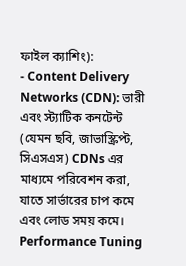ফাইল ক্যাশিং):
- Content Delivery Networks (CDN): ভারী এবং স্ট্যাটিক কনটেন্ট (যেমন ছবি, জাভাস্ক্রিপ্ট, সিএসএস) CDNs এর মাধ্যমে পরিবেশন করা, যাতে সার্ভারের চাপ কমে এবং লোড সময় কমে।
Performance Tuning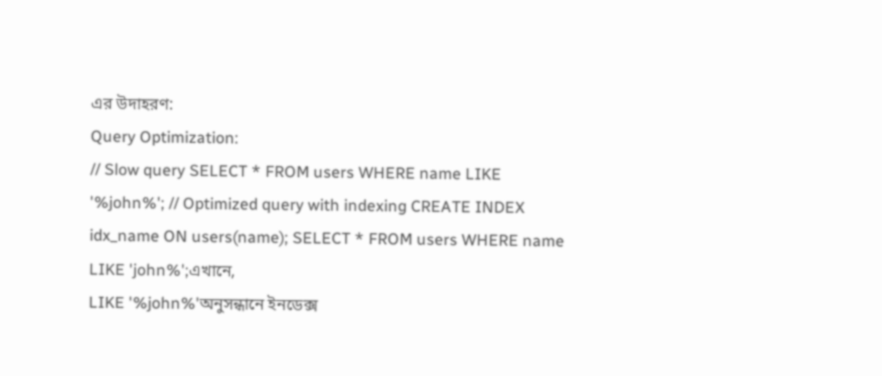এর উদাহরণ:
Query Optimization:
// Slow query SELECT * FROM users WHERE name LIKE '%john%'; // Optimized query with indexing CREATE INDEX idx_name ON users(name); SELECT * FROM users WHERE name LIKE 'john%';এখানে,
LIKE '%john%'অনুসন্ধানে ইনডেক্স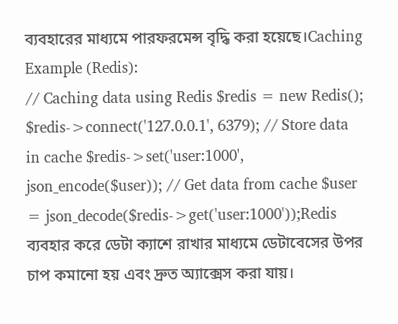ব্যবহারের মাধ্যমে পারফরমেন্স বৃদ্ধি করা হয়েছে।Caching Example (Redis):
// Caching data using Redis $redis = new Redis(); $redis->connect('127.0.0.1', 6379); // Store data in cache $redis->set('user:1000', json_encode($user)); // Get data from cache $user = json_decode($redis->get('user:1000'));Redis ব্যবহার করে ডেটা ক্যাশে রাখার মাধ্যমে ডেটাবেসের উপর চাপ কমানো হয় এবং দ্রুত অ্যাক্সেস করা যায়।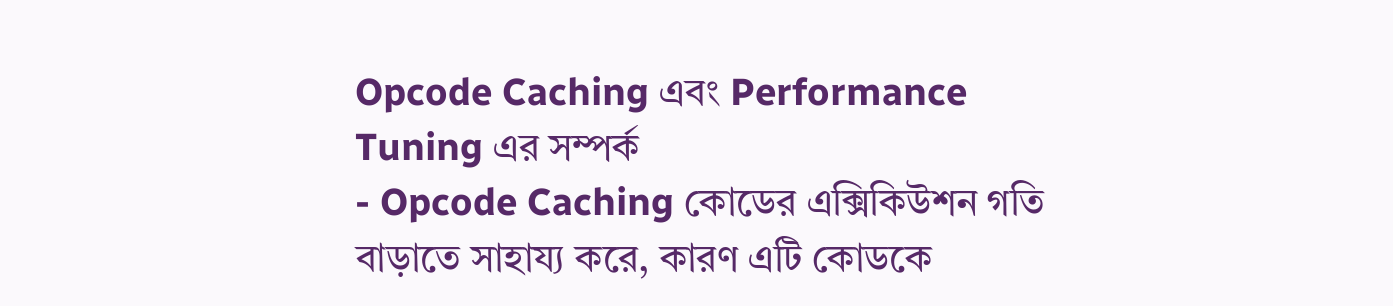Opcode Caching এবং Performance Tuning এর সম্পর্ক
- Opcode Caching কোডের এক্সিকিউশন গতি বাড়াতে সাহায্য করে, কারণ এটি কোডকে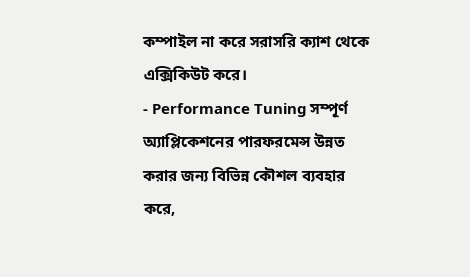কম্পাইল না করে সরাসরি ক্যাশ থেকে এক্সিকিউট করে।
- Performance Tuning সম্পূর্ণ অ্যাপ্লিকেশনের পারফরমেন্স উন্নত করার জন্য বিভিন্ন কৌশল ব্যবহার করে,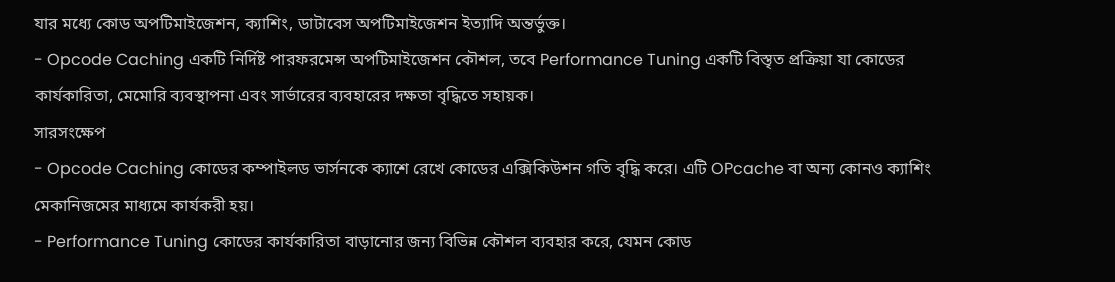যার মধ্যে কোড অপটিমাইজেশন, ক্যাশিং, ডাটাবেস অপটিমাইজেশন ইত্যাদি অন্তর্ভুক্ত।
- Opcode Caching একটি নির্দিষ্ট পারফরমেন্স অপটিমাইজেশন কৌশল, তবে Performance Tuning একটি বিস্তৃত প্রক্রিয়া যা কোডের কার্যকারিতা, মেমোরি ব্যবস্থাপনা এবং সার্ভারের ব্যবহারের দক্ষতা বৃদ্ধিতে সহায়ক।
সারসংক্ষেপ
- Opcode Caching কোডের কম্পাইলড ভার্সনকে ক্যাশে রেখে কোডের এক্সিকিউশন গতি বৃদ্ধি করে। এটি OPcache বা অন্য কোনও ক্যাশিং মেকানিজমের মাধ্যমে কার্যকরী হয়।
- Performance Tuning কোডের কার্যকারিতা বাড়ানোর জন্য বিভিন্ন কৌশল ব্যবহার করে, যেমন কোড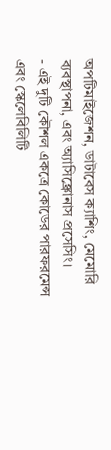অপটিমাইজেশন, ডাটাবেস ক্যাশিং, মেমোরি ব্যবস্থাপনা, এবং অ্যাসিঙ্ক্রোনাস প্রসেসিং।
- এই দুটি কৌশল একত্রে কোডের পারফরমেন্স এবং স্কেলেবিলিটি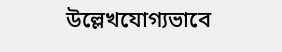উল্লেখযোগ্যভাবে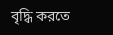বৃদ্ধি করতে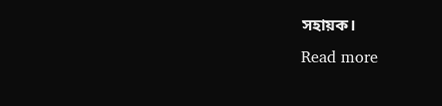সহায়ক।
Read more